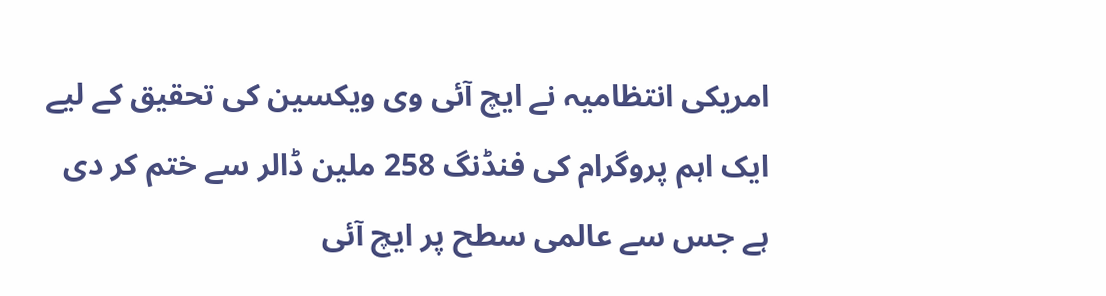امریکی انتظامیہ نے ایچ آئی وی ویکسین کی تحقیق کے لیے ایک اہم پروگرام کی فنڈنگ 258 ملین ڈالر سے ختم کر دی ہے جس سے عالمی سطح پر ایچ آئی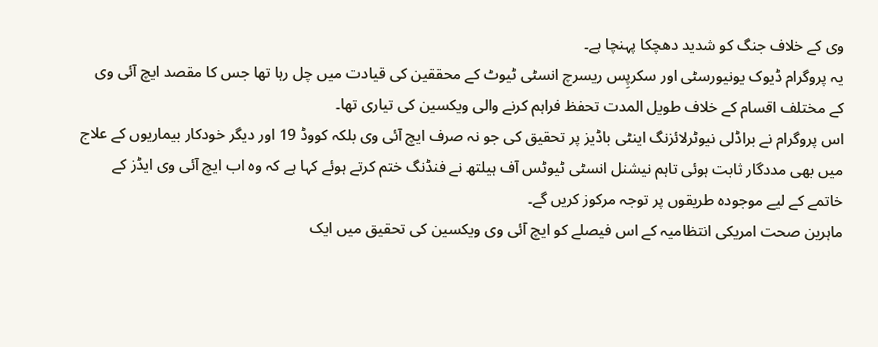وی کے خلاف جنگ کو شدید دھچکا پہنچا ہے۔
یہ پروگرام ڈیوک یونیورسٹی اور سکرپِس ریسرچ انسٹی ٹیوٹ کے محققین کی قیادت میں چل رہا تھا جس کا مقصد ایچ آئی وی کے مختلف اقسام کے خلاف طویل المدت تحفظ فراہم کرنے والی ویکسین کی تیاری تھا۔
اس پروگرام نے براڈلی نیوٹرلائزنگ اینٹی باڈیز پر تحقیق کی جو نہ صرف ایچ آئی وی بلکہ کووڈ 19 اور دیگر خودکار بیماریوں کے علاج میں بھی مددگار ثابت ہوئی تاہم نیشنل انسٹی ٹیوٹس آف ہیلتھ نے فنڈنگ ختم کرتے ہوئے کہا ہے کہ وہ اب ایچ آئی وی ایڈز کے خاتمے کے لیے موجودہ طریقوں پر توجہ مرکوز کریں گے۔
ماہرین صحت امریکی انتظامیہ کے اس فیصلے کو ایچ آئی وی ویکسین کی تحقیق میں ایک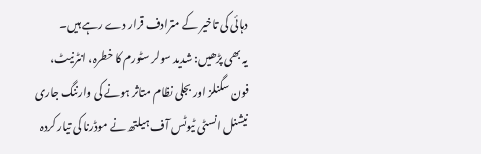دہائی کی تاخیر کے مترادف قرار دے رہے ہیں۔
یہ بھی پڑھیں: شدید سولر سٹورم کا خطرہ، انٹرنیٹ، فون سگنلز اور بجلی نظام متاثر ہونے کی وارننگ جاری
نیشنل انسٹی ٹیوٹس آف ہیلتھ نے موڈرنا کی تیار کردہ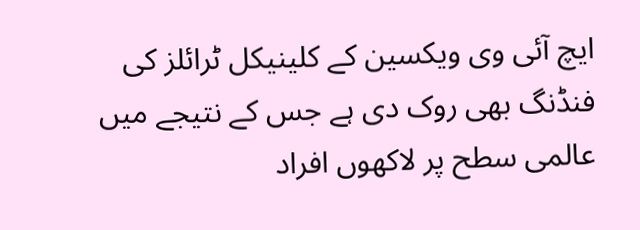ایچ آئی وی ویکسین کے کلینیکل ٹرائلز کی فنڈنگ بھی روک دی ہے جس کے نتیجے میں عالمی سطح پر لاکھوں افراد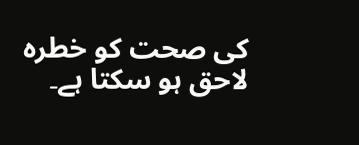کی صحت کو خطرہ لاحق ہو سکتا ہے۔